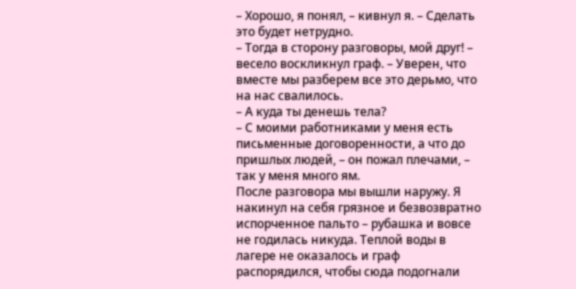– Хорошо, я понял, – кивнул я. – Сделать это будет нетрудно.
– Тогда в сторону разговоры, мой друг! – весело воскликнул граф. – Уверен, что вместе мы разберем все это дерьмо, что на нас свалилось.
– А куда ты денешь тела?
– С моими работниками у меня есть письменные договоренности, а что до пришлых людей, – он пожал плечами, – так у меня много ям.
После разговора мы вышли наружу. Я накинул на себя грязное и безвозвратно испорченное пальто – рубашка и вовсе не годилась никуда. Теплой воды в лагере не оказалось и граф распорядился, чтобы сюда подогнали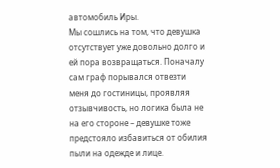автомобиль Иры.
Мы сошлись на том, что девушка отсутствует уже довольно долго и ей пора возвращаться. Поначалу сам граф порывался отвезти меня до гостиницы, проявляя отзывчивость, но логика была не на его стороне – девушке тоже предстояло избавиться от обилия пыли на одежде и лице.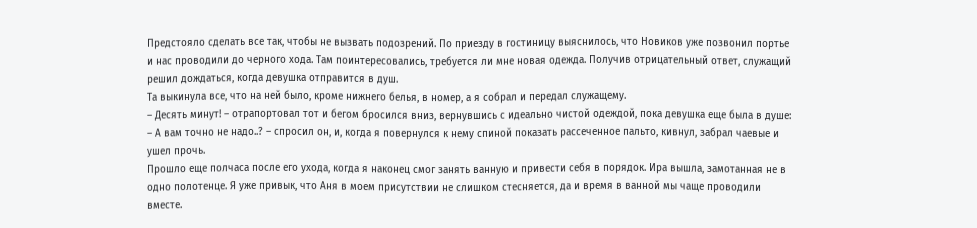Предстояло сделать все так, чтобы не вызвать подозрений. По приезду в гостиницу выяснилось, что Новиков уже позвонил портье и нас проводили до черного хода. Там поинтересовались, требуется ли мне новая одежда. Получив отрицательный ответ, служащий решил дождаться, когда девушка отправится в душ.
Та выкинула все, что на ней было, кроме нижнего белья, в номер, а я собрал и передал служащему.
– Десять минут! – отрапортовал тот и бегом бросился вниз, вернувшись с идеально чистой одеждой, пока девушка еще была в душе: – А вам точно не надо..? – спросил он, и, когда я повернулся к нему спиной показать рассеченное пальто, кивнул, забрал чаевые и ушел прочь.
Прошло еще полчаса после его ухода, когда я наконец смог занять ванную и привести себя в порядок. Ира вышла, замотанная не в одно полотенце. Я уже привык, что Аня в моем присутствии не слишком стесняется, да и время в ванной мы чаще проводили вместе.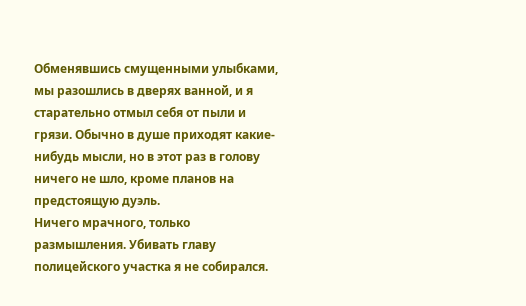Обменявшись смущенными улыбками, мы разошлись в дверях ванной, и я старательно отмыл себя от пыли и грязи. Обычно в душе приходят какие-нибудь мысли, но в этот раз в голову ничего не шло, кроме планов на предстоящую дуэль.
Ничего мрачного, только размышления. Убивать главу полицейского участка я не собирался.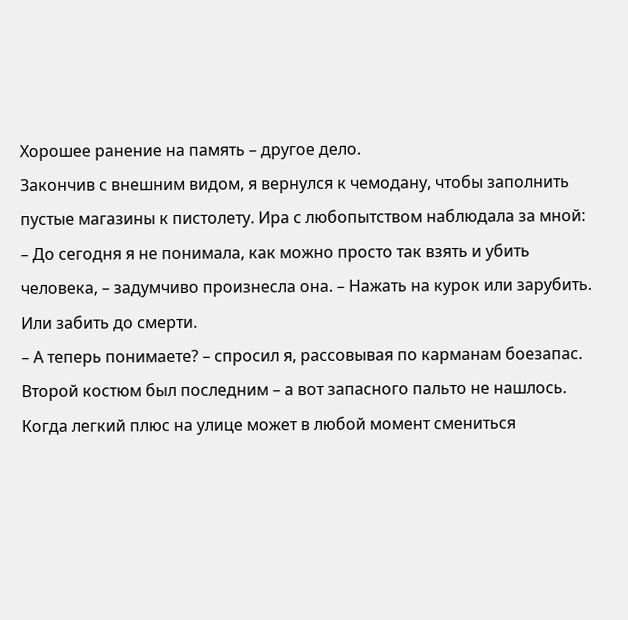Хорошее ранение на память – другое дело.
Закончив с внешним видом, я вернулся к чемодану, чтобы заполнить пустые магазины к пистолету. Ира с любопытством наблюдала за мной:
– До сегодня я не понимала, как можно просто так взять и убить человека, – задумчиво произнесла она. – Нажать на курок или зарубить. Или забить до смерти.
– А теперь понимаете? – спросил я, рассовывая по карманам боезапас. Второй костюм был последним – а вот запасного пальто не нашлось. Когда легкий плюс на улице может в любой момент смениться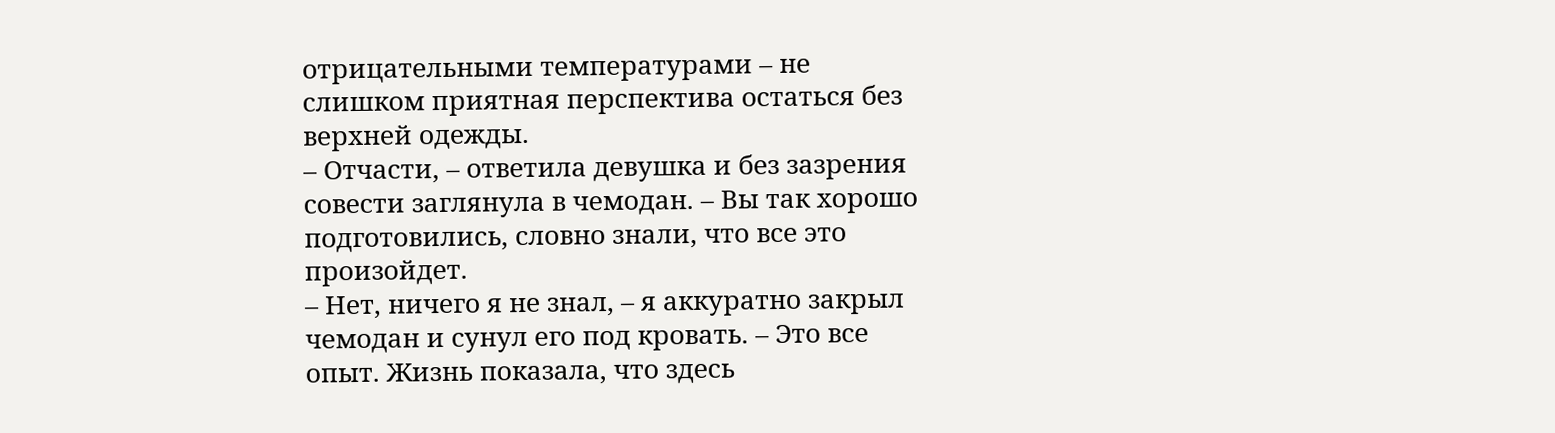отрицательными температурами – не слишком приятная перспектива остаться без верхней одежды.
– Отчасти, – ответила девушка и без зазрения совести заглянула в чемодан. – Вы так хорошо подготовились, словно знали, что все это произойдет.
– Нет, ничего я не знал, – я аккуратно закрыл чемодан и сунул его под кровать. – Это все опыт. Жизнь показала, что здесь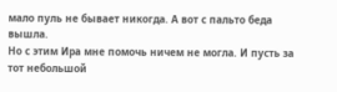мало пуль не бывает никогда. А вот с пальто беда вышла.
Но с этим Ира мне помочь ничем не могла. И пусть за тот небольшой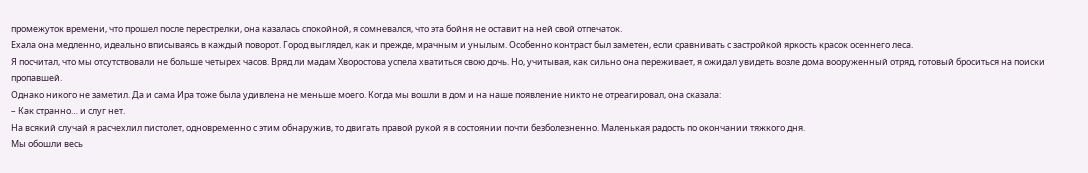промежуток времени, что прошел после перестрелки, она казалась спокойной, я сомневался, что эта бойня не оставит на ней свой отпечаток.
Ехала она медленно, идеально вписываясь в каждый поворот. Город выглядел, как и прежде, мрачным и унылым. Особенно контраст был заметен, если сравнивать с застройкой яркость красок осеннего леса.
Я посчитал, что мы отсутствовали не больше четырех часов. Вряд ли мадам Хворостова успела хватиться свою дочь. Но, учитывая, как сильно она переживает, я ожидал увидеть возле дома вооруженный отряд, готовый броситься на поиски пропавшей.
Однако никого не заметил. Да и сама Ира тоже была удивлена не меньше моего. Когда мы вошли в дом и на наше появление никто не отреагировал, она сказала:
– Как странно… и слуг нет.
На всякий случай я расчехлил пистолет, одновременно с этим обнаружив, то двигать правой рукой я в состоянии почти безболезненно. Маленькая радость по окончании тяжкого дня.
Мы обошли весь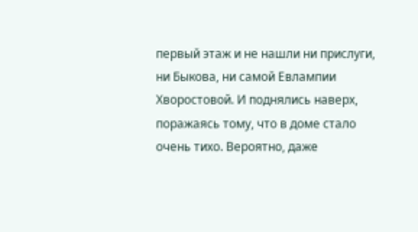первый этаж и не нашли ни прислуги, ни Быкова, ни самой Евлампии Хворостовой. И поднялись наверх, поражаясь тому, что в доме стало очень тихо. Вероятно, даже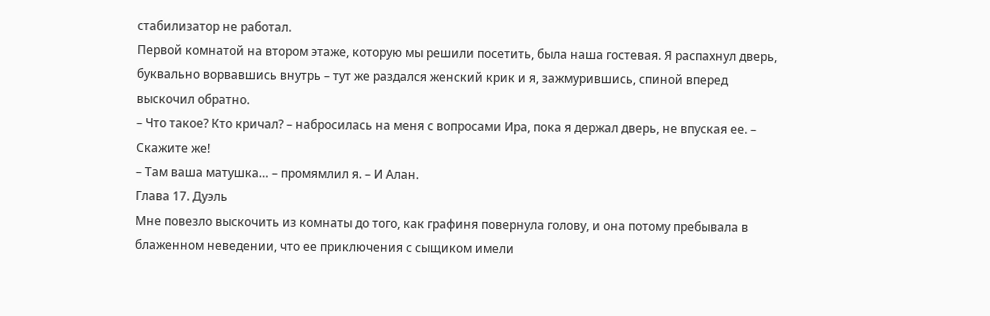стабилизатор не работал.
Первой комнатой на втором этаже, которую мы решили посетить, была наша гостевая. Я распахнул дверь, буквально ворвавшись внутрь – тут же раздался женский крик и я, зажмурившись, спиной вперед выскочил обратно.
– Что такое? Кто кричал? – набросилась на меня с вопросами Ира, пока я держал дверь, не впуская ее. – Скажите же!
– Там ваша матушка… – промямлил я. – И Алан.
Глава 17. Дуэль
Мне повезло выскочить из комнаты до того, как графиня повернула голову, и она потому пребывала в блаженном неведении, что ее приключения с сыщиком имели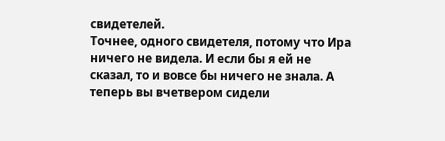свидетелей.
Точнее, одного свидетеля, потому что Ира ничего не видела. И если бы я ей не сказал, то и вовсе бы ничего не знала. А теперь вы вчетвером сидели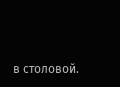в столовой.